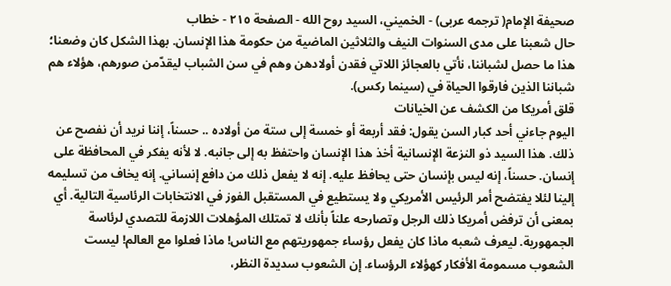صحيفة الإمام( ترجمه عربى) - الخميني، السيد روح الله - الصفحة ٢١٥ - خطاب
حال شعبنا على مدى السنوات النيف والثلاثين الماضية من حكومة هذا الإنسان. بهذا الشكل كان وضعنا؛ هذا ما حصل لشباننا، نأتي بالعجائز اللاتي فقدن أولادهن وهم في سن الشباب ليقدّمن صورهم، هؤلاء هم شباننا الذين فارقوا الحياة في (سينما ركس).
قلق أمريكا من الكشف عن الخيانات
اليوم جاءني أحد كبار السن يقول: فقد أربعة أو خمسة إلى ستة من أولاده .. حسناً، إننا نريد أن نفصح عن ذلك. هذا السيد ذو النزعة الإنسانية أخذ هذا الإنسان واحتفظ به إلى جانبه. لا لأنه يفكر في المحافظة على إنسان. حسناً، إنه ليس بإنسان حتى يحافظ عليه. إنه لا يفعل ذلك من دافع إنساني. إنه يخاف من تسليمه إلينا لئلا يفتضح أمر الرئيس الأمريكي ولا يستطيع في المستقبل الفوز في الانتخابات الرئاسية التالية. أي بمعنى أن ترفض أمريكا ذلك الرجل وتصارحه علناً بأنك لا تمتلك المؤهلات اللازمة للتصدي لرئاسة الجمهورية. ليعرف شعبه ماذا كان يفعل رؤساء جمهوريتهم مع الناس! ماذا فعلوا مع العالم! ليست الشعوب مسمومة الأفكار كهؤلاء الرؤساء. إن الشعوب سديدة النظر،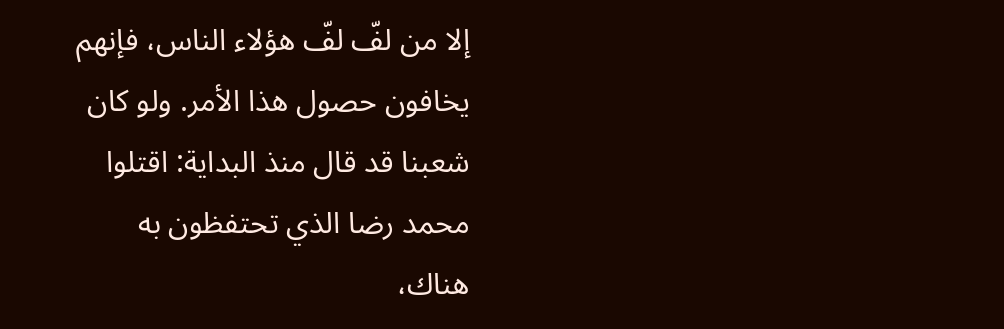إلا من لفّ لفّ هؤلاء الناس، فإنهم يخافون حصول هذا الأمر. ولو كان شعبنا قد قال منذ البداية: اقتلوا محمد رضا الذي تحتفظون به هناك،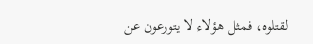لقتلوه، فمثل هؤلاء لا يتورعون عن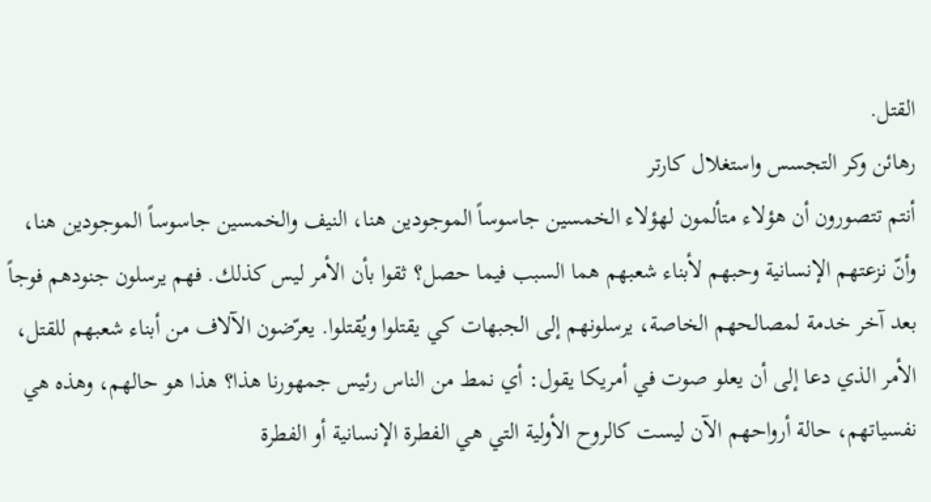القتل.
رهائن وكر التجسس واستغلال كارتر
أنتم تتصورون أن هؤلاء متألمون لهؤلاء الخمسين جاسوساً الموجودين هنا، النيف والخمسين جاسوساً الموجودين هنا، وأنّ نزعتهم الإنسانية وحبهم لأبناء شعبهم هما السبب فيما حصل؟ ثقوا بأن الأمر ليس كذلك. فهم يرسلون جنودهم فوجاً بعد آخر خدمة لمصالحهم الخاصة، يرسلونهم إلى الجبهات كي يقتلوا ويُقتلوا. يعرّضون الآلاف من أبناء شعبهم للقتل، الأمر الذي دعا إلى أن يعلو صوت في أمريكا يقول: أي نمط من الناس رئيس جمهورنا هذا؟ هذا هو حالهم، وهذه هي نفسياتهم، حالة أرواحهم الآن ليست كالروح الأولية التي هي الفطرة الإنسانية أو الفطرة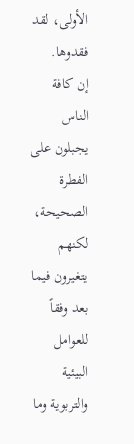الأولى، لقد فقدوها.
إن كافة الناس يجبلون على الفطرة الصحيحة، لكنهم يتغيرون فيما بعد وفقاً للعوامل البيئية والتربوية وما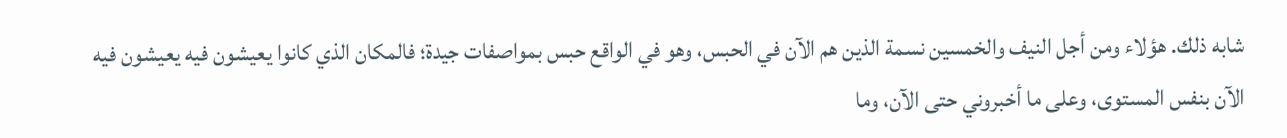شابه ذلك. هؤلاء ومن أجل النيف والخمسين نسمة الذين هم الآن في الحبس، وهو في الواقع حبس بمواصفات جيدة؛ فالمكان الذي كانوا يعيشون فيه يعيشون فيه الآن بنفس المستوى، وعلى ما أخبروني حتى الآن، وما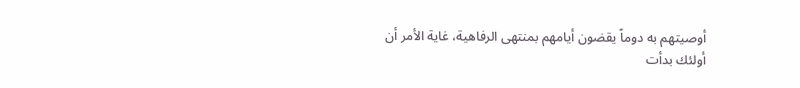أوصيتهم به دوماً يقضون أيامهم بمنتهى الرفاهية، غاية الأمر أن أولئك بدأت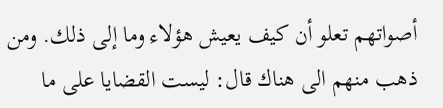أصواتهم تعلو أن كيف يعيش هؤلاء وما إلى ذلك. ومن ذهب منهم الى هناك قال: ليست القضايا على ما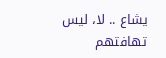يشاع .. لا، ليس تهافتهم